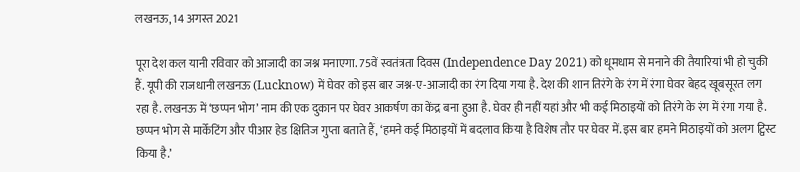लखनऊ, 14 अगस्त 2021

पूरा देश कल यानी रविवार को आजादी का जश्न मनाएगा. 75वें स्वतंत्रता दिवस (Independence Day 2021) को धूमधाम से मनाने की तैयारियां भी हो चुकी हैं. यूपी की राजधानी लखनऊ (Lucknow) में घेवर को इस बार जश्न-ए-आजादी का रंग दिया गया है. देश की शान तिरंगे के रंग में रंगा घेवर बेहद खूबसूरत लग रहा है. लखनऊ में ‘छप्पन भोग’ नाम की एक दुकान पर घेवर आकर्षण का केंद्र बना हुआ है. घेवर ही नहीं यहां और भी कई मिठाइयों को तिरंगे के रंग में रंगा गया है. छप्पन भोग से मार्केटिंग और पीआर हेड क्षितिज गुप्ता बताते हैं, ‘हमने कई मिठाइयों में बदलाव किया है विशेष तौर पर घेवर में. इस बार हमने मिठाइयों को अलग ट्विस्ट किया है.’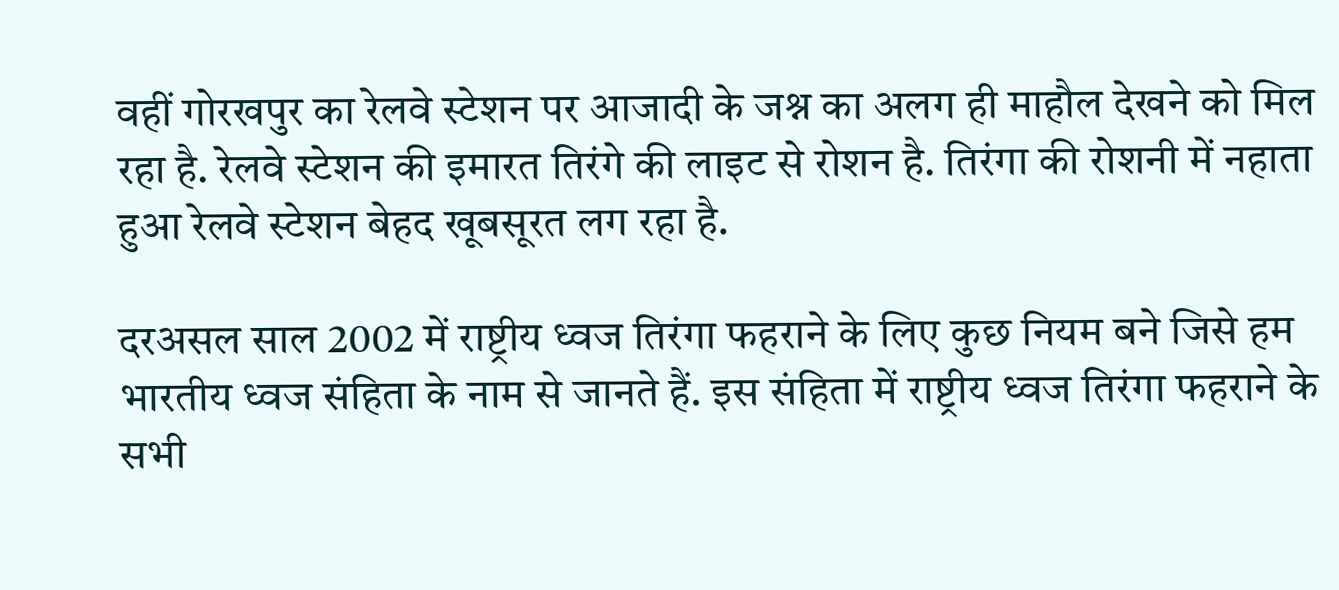वहीं गोरखपुर का रेलवे स्टेशन पर आजादी के जश्न का अलग ही माहौल देखने को मिल रहा है. रेलवे स्टेशन की इमारत तिरंगे की लाइट से रोशन है. तिरंगा की रोशनी में नहाता हुआ रेलवे स्टेशन बेहद खूबसूरत लग रहा है.

दरअसल साल 2002 में राष्ट्रीय ध्वज तिरंगा फहराने के लिए कुछ नियम बने जिसे हम भारतीय ध्वज संहिता के नाम से जानते हैं. इस संहिता में राष्ट्रीय ध्वज तिरंगा फहराने के सभी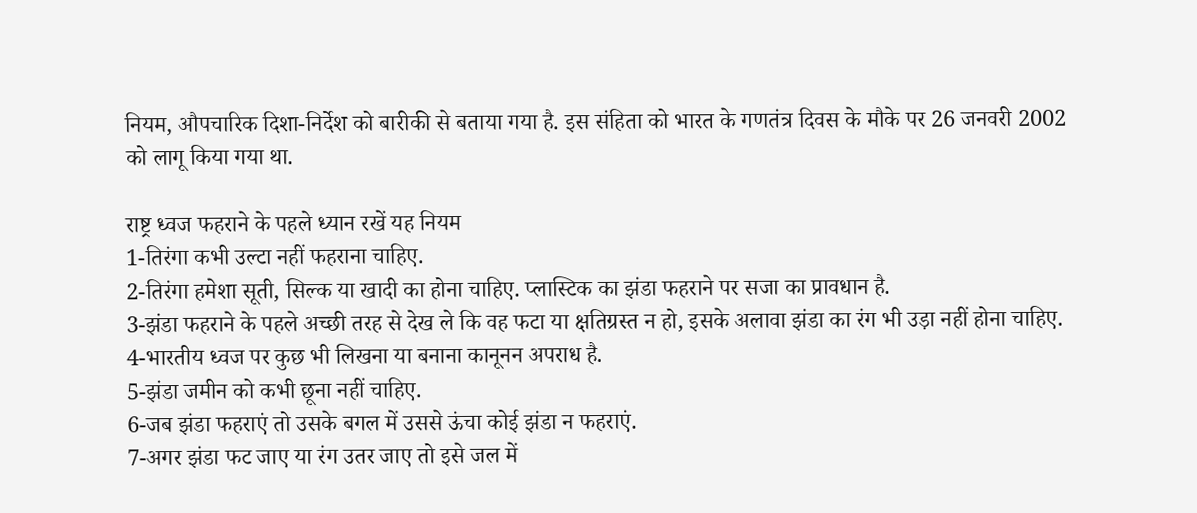नियम, औपचारिक दिशा-निर्देश को बारीकी से बताया गया है. इस संहिता को भारत के गणतंत्र दिवस के मौके पर 26 जनवरी 2002 को लागू किया गया था.

राष्ट्र ध्वज फहराने के पहले ध्यान रखें यह नियम
1-तिरंगा कभी उल्टा नहीं फहराना चाहिए.
2-तिरंगा हमेशा सूती, सिल्क या खादी का होना चाहिए. प्लास्टिक का झंडा फहराने पर सजा का प्रावधान है.
3-झंडा फहराने के पहले अच्छी तरह से देख ले कि वह फटा या क्षतिग्रस्त न हो, इसके अलावा झंडा का रंग भी उड़ा नहीं होना चाहिए.
4-भारतीय ध्वज पर कुछ भी लिखना या बनाना कानूनन अपराध है.
5-झंडा जमीन को कभी छूना नहीं चाहिए.
6-जब झंडा फहराएं तो उसके बगल में उससे ऊंचा कोई झंडा न फहराएं.
7-अगर झंडा फट जाए या रंग उतर जाए तो इसे जल में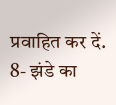प्रवाहित कर दें.
8- झंडे का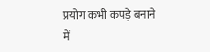प्रयोग कभी कपड़े बनाने में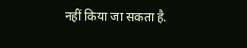नहीं किया जा सकता है.